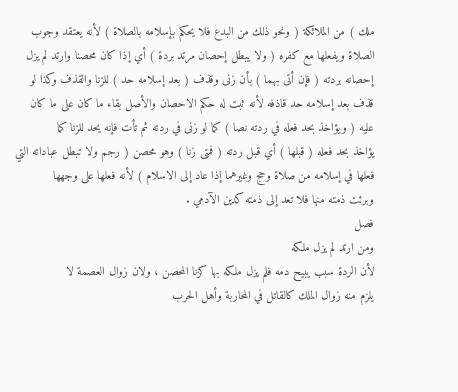ملك ) من الملائكة ( ونحو ذلك من البدع فلا يحكم بإسلامه بالصلاة ) لأنه يعتقد وجوب
الصلاة ويفعلها مع كفره ( ولا يبطل إحصان مرتد بردة ) أي إذا كان محصنا وارتد لم يزل
إحصانه بردته ( فإن أتى بهما ) بأن زنى وقذف ( بعد إسلامه حد ) للزنا والقذف وكذا لو
قذف بعد إسلامه حد قاذفه لأنه ثبت له حكم الاحصان والأصل بقاء ما كان على ما كان
عليه ( ويؤاخذ بحد فعله في ردته نصا ) كما لو زنى في ردته ثم تأت فإنه يحد للزنا كما
يؤاخذ بحد فعله ( قبلها ) أي قبل ردته ( فمتى زنا ) وهو محصن ( رجم ولا تبطل عباداته التي
فعلها في إسلامه من صلاة وحج وغيرهما إذا عاد إلى الاسلام ) لأنه فعلها على وجهها
وبرئت ذمته منها فلا تعد إلى ذمته كدين الآدمي .
فصل
ومن ارتد لم يزل ملكه
لأن الردة سبب يبيح دمه فلم يزل ملكه بها كزنا المحصن ، ولان زوال العصمة لا
يلزم منه زوال الملك كالقاتل في المحاربة وأهل الحرب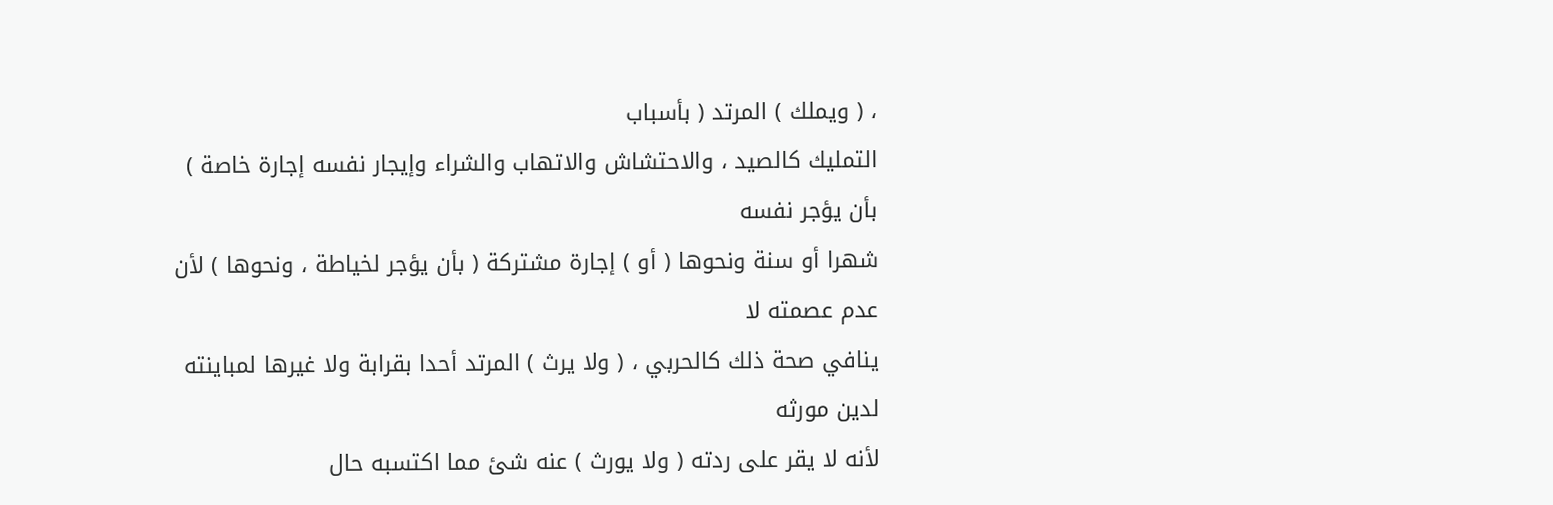، ( ويملك ) المرتد ( بأسباب
التمليك كالصيد ، والاحتشاش والاتهاب والشراء وإيجار نفسه إجارة خاصة ) بأن يؤجر نفسه
شهرا أو سنة ونحوها ( أو ) إجارة مشتركة ( بأن يؤجر لخياطة ، ونحوها ) لأن عدم عصمته لا
ينافي صحة ذلك كالحربي ، ( ولا يرث ) المرتد أحدا بقرابة ولا غيرها لمباينته لدين مورثه
لأنه لا يقر على ردته ( ولا يورث ) عنه شئ مما اكتسبه حال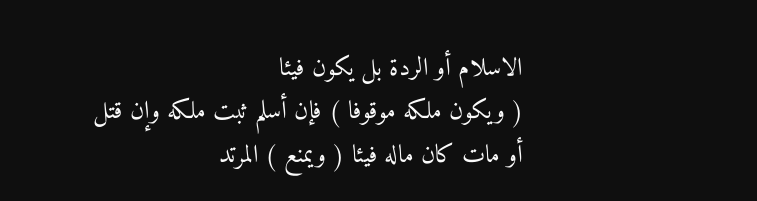الاسلام أو الردة بل يكون فيئا
( ويكون ملكه موقوفا ) فإن أسلم ثبت ملكه وإن قتل أو مات كان ماله فيئا ( ويمنع ) المرتد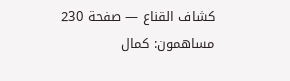كشاف القناع — صفحة 230
مساهمون: كمال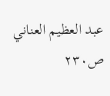عبد العظيم العناني
ص٢٣٠